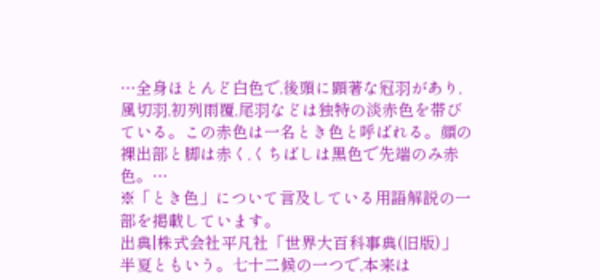…全身ほとんど白色で,後頭に顕著な冠羽があり,風切羽,初列雨覆,尾羽などは独特の淡赤色を帯びている。この赤色は一名とき色と呼ばれる。顔の裸出部と脚は赤く,くちばしは黒色で先端のみ赤色。…
※「とき色」について言及している用語解説の一部を掲載しています。
出典|株式会社平凡社「世界大百科事典(旧版)」
半夏ともいう。七十二候の一つで,本来は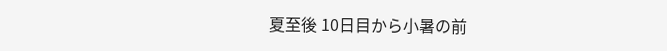夏至後 10日目から小暑の前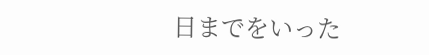日までをいった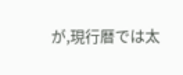が,現行暦では太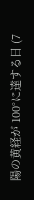陽の黄経が 100°に達する日 (7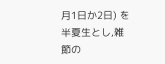月1日か2日) を半夏生とし,雑節の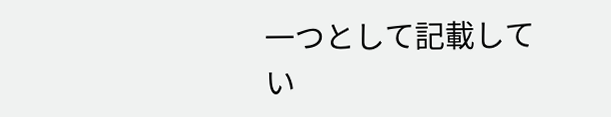一つとして記載してい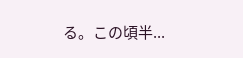る。この頃半...